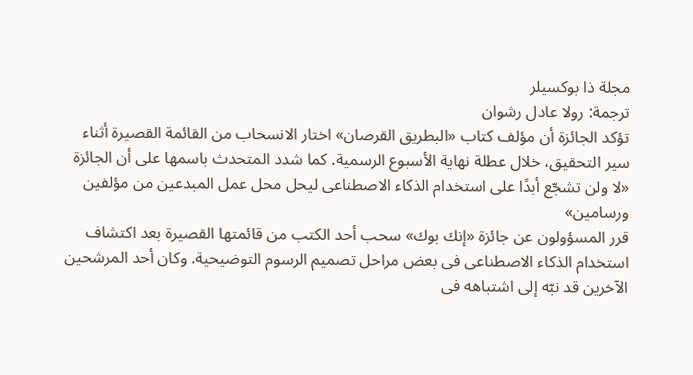مجلة ذا بوكسيلر
ترجمة: رولا عادل رشوان
تؤكد الجائزة أن مؤلف كتاب «البطريق القرصان» اختار الانسحاب من القائمة القصيرة أثناء سير التحقيق، خلال عطلة نهاية الأسبوع الرسمية. كما شدد المتحدث باسمها على أن الجائزة «لا ولن تشجّع أبدًا على استخدام الذكاء الاصطناعى ليحل محل عمل المبدعين من مؤلفين ورسامين»
قرر المسؤولون عن جائزة «إنك بوك» سحب أحد الكتب من قائمتها القصيرة بعد اكتشاف استخدام الذكاء الاصطناعى فى بعض مراحل تصميم الرسوم التوضيحية. وكان أحد المرشحين الآخرين قد نبّه إلى اشتباهه فى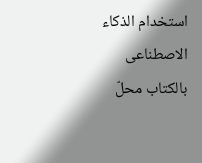استخدام الذكاء الاصطناعى بالكتاب محلّ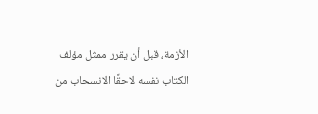الأزمة، قبل أن يقرر ممثل مؤلف الكتاب نفسه لاحقًا الانسحاب من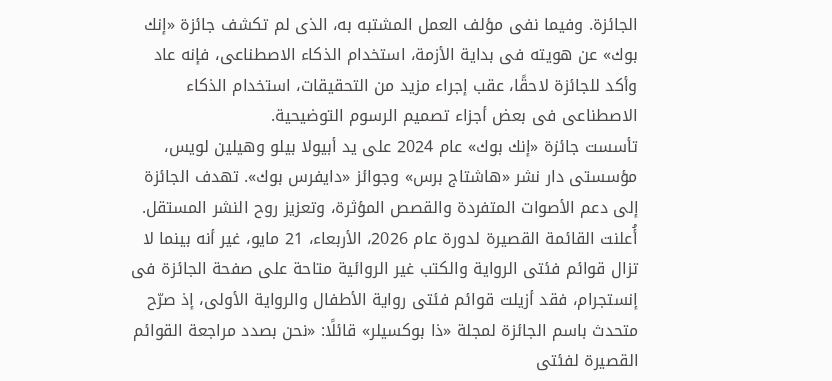الجائزة. وفيما نفى مؤلف العمل المشتبه به، الذى لم تكشف جائزة «إنك بوك» عن هويته فى بداية الأزمة، استخدام الذكاء الاصطناعى، فإنه عاد وأكد للجائزة لاحقًا، عقب إجراء مزيد من التحقيقات، استخدام الذكاء الاصطناعى فى بعض أجزاء تصميم الرسوم التوضيحية.
تأسست جائزة «إنك بوك» عام 2024 على يد أبيولا بيلو وهيلين لويس، مؤسستى دار نشر «هاشتاج برس» وجوائز «دايفرس بوك». تهدف الجائزة إلى دعم الأصوات المتفردة والقصص المؤثرة، وتعزيز روح النشر المستقل.
أُعلنت القائمة القصيرة لدورة عام 2026، الأربعاء، 21 مايو، غير أنه بينما لا تزال قوائم فئتى الرواية والكتب غير الروائية متاحة على صفحة الجائزة فى إنستجرام، فقد أزيلت قوائم فئتى رواية الأطفال والرواية الأولى، إذ صرّح متحدث باسم الجائزة لمجلة «ذا بوكسيلر» قائلًا: «نحن بصدد مراجعة القوائم القصيرة لفئتى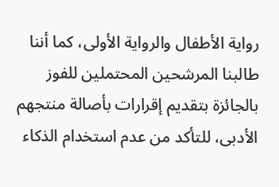رواية الأطفال والرواية الأولى، كما أننا طالبنا المرشحين المحتملين للفوز بالجائزة بتقديم إقرارات بأصالة منتجهم الأدبى، للتأكد من عدم استخدام الذكاء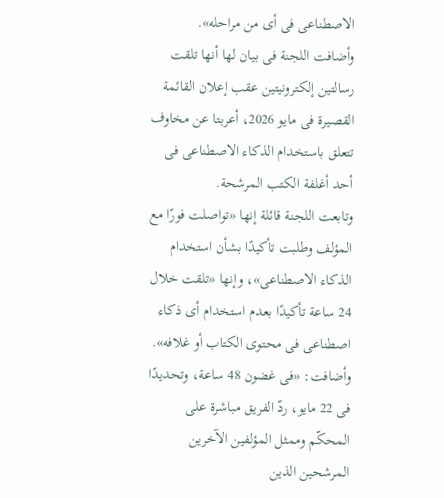الاصطناعى فى أى من مراحله».
وأضافت اللجنة فى بيان لها أنها تلقت رسالتين إلكترونيتين عقب إعلان القائمة القصيرة فى مايو 2026، أعربتا عن مخاوف تتعلق باستخدام الذكاء الاصطناعى فى أحد أغلفة الكتب المرشحة.
وتابعت اللجنة قائلة إنها «تواصلت فورًا مع المؤلف وطلبت تأكيدًا بشأن استخدام الذكاء الاصطناعى»، وإنها «تلقت خلال 24 ساعة تأكيدًا بعدم استخدام أى ذكاء اصطناعى فى محتوى الكتاب أو غلافه». وأضافت: «فى غضون 48 ساعة، وتحديدًا فى 22 مايو، ردّ الفريق مباشرة على المحكّم وممثل المؤلفين الآخرين المرشحين الذين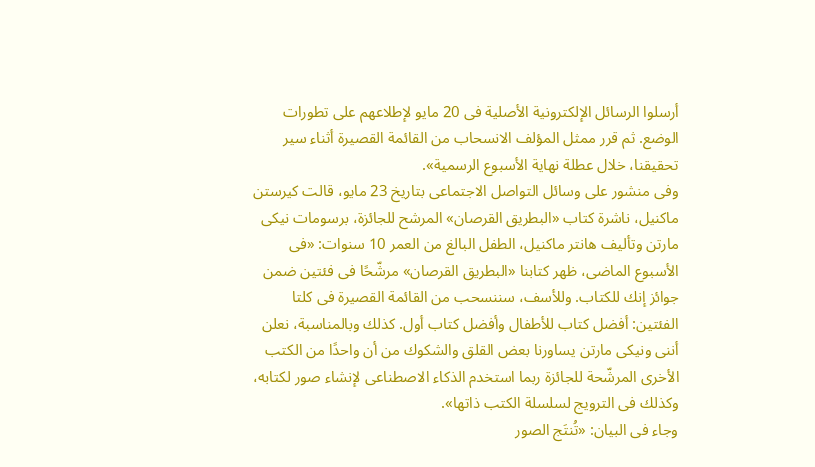أرسلوا الرسائل الإلكترونية الأصلية فى 20 مايو لإطلاعهم على تطورات الوضع. ثم قرر ممثل المؤلف الانسحاب من القائمة القصيرة أثناء سير تحقيقنا، خلال عطلة نهاية الأسبوع الرسمية».
وفى منشور على وسائل التواصل الاجتماعى بتاريخ 23 مايو، قالت كيرستن ماكنيل، ناشرة كتاب «البطريق القرصان» المرشح للجائزة، برسومات نيكى مارتن وتأليف هانتر ماكنيل، الطفل البالغ من العمر 10 سنوات: «فى الأسبوع الماضى، ظهر كتابنا «البطريق القرصان» مرشّحًا فى فئتين ضمن جوائز إنك للكتاب. وللأسف، سننسحب من القائمة القصيرة فى كلتا الفئتين: أفضل كتاب للأطفال وأفضل كتاب أول. كذلك وبالمناسبة، نعلن أننى ونيكى مارتن يساورنا بعض القلق والشكوك من أن واحدًا من الكتب الأخرى المرشّحة للجائزة ربما استخدم الذكاء الاصطناعى لإنشاء صور لكتابه، وكذلك فى الترويج لسلسلة الكتب ذاتها».
وجاء فى البيان: «تُنتَج الصور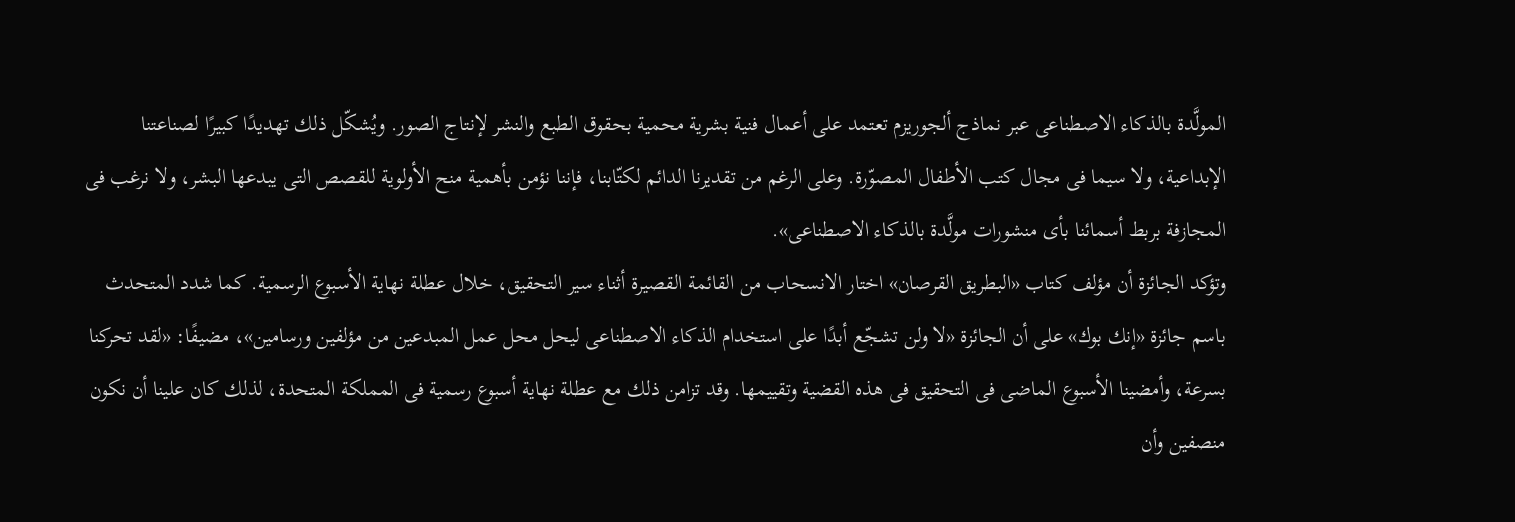المولَّدة بالذكاء الاصطناعى عبر نماذج ألجوريزم تعتمد على أعمال فنية بشرية محمية بحقوق الطبع والنشر لإنتاج الصور. ويُشكّل ذلك تهديدًا كبيرًا لصناعتنا الإبداعية، ولا سيما فى مجال كتب الأطفال المصوّرة. وعلى الرغم من تقديرنا الدائم لكتّابنا، فإننا نؤمن بأهمية منح الأولوية للقصص التى يبدعها البشر، ولا نرغب فى المجازفة بربط أسمائنا بأى منشورات مولَّدة بالذكاء الاصطناعى».
وتؤكد الجائزة أن مؤلف كتاب «البطريق القرصان» اختار الانسحاب من القائمة القصيرة أثناء سير التحقيق، خلال عطلة نهاية الأسبوع الرسمية. كما شدد المتحدث باسم جائزة «إنك بوك» على أن الجائزة «لا ولن تشجّع أبدًا على استخدام الذكاء الاصطناعى ليحل محل عمل المبدعين من مؤلفين ورسامين»، مضيفًا: «لقد تحركنا بسرعة، وأمضينا الأسبوع الماضى فى التحقيق فى هذه القضية وتقييمها. وقد تزامن ذلك مع عطلة نهاية أسبوع رسمية فى المملكة المتحدة، لذلك كان علينا أن نكون منصفين وأن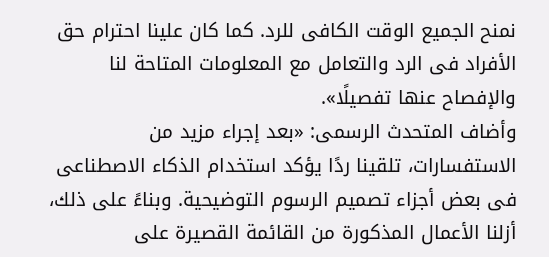نمنح الجميع الوقت الكافى للرد. كما كان علينا احترام حق الأفراد فى الرد والتعامل مع المعلومات المتاحة لنا والإفصاح عنها تفصيلًا».
وأضاف المتحدث الرسمى: «بعد إجراء مزيد من الاستفسارات، تلقينا ردًا يؤكد استخدام الذكاء الاصطناعى فى بعض أجزاء تصميم الرسوم التوضيحية. وبناءً على ذلك، أزلنا الأعمال المذكورة من القائمة القصيرة على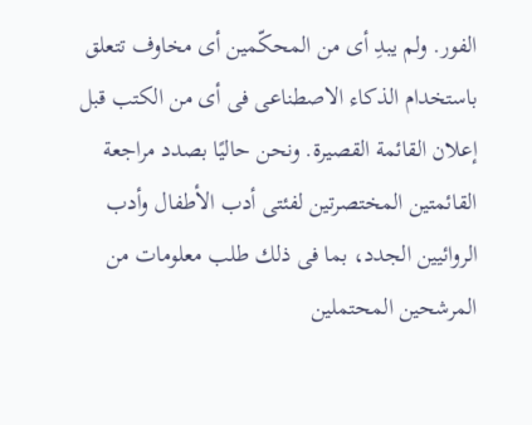الفور. ولم يبدِ أى من المحكّمين أى مخاوف تتعلق باستخدام الذكاء الاصطناعى فى أى من الكتب قبل إعلان القائمة القصيرة. ونحن حاليًا بصدد مراجعة القائمتين المختصرتين لفئتى أدب الأطفال وأدب الروائيين الجدد، بما فى ذلك طلب معلومات من المرشحين المحتملين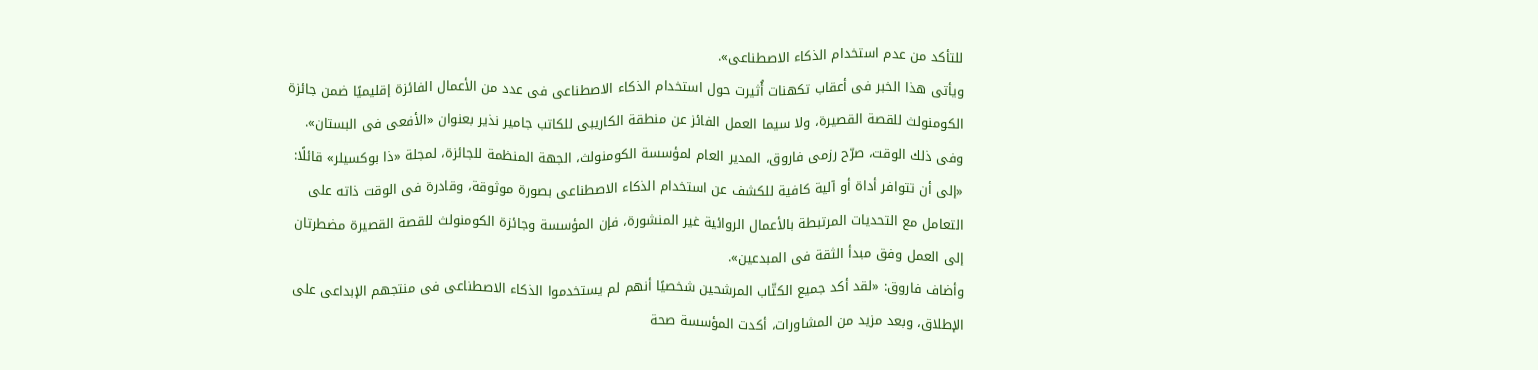للتأكد من عدم استخدام الذكاء الاصطناعى».
ويأتى هذا الخبر فى أعقاب تكهنات أُثيرت حول استخدام الذكاء الاصطناعى فى عدد من الأعمال الفائزة إقليميًا ضمن جائزة الكومنولث للقصة القصيرة، ولا سيما العمل الفائز عن منطقة الكاريبى للكاتب جامير نذير بعنوان «الأفعى فى البستان». وفى ذلك الوقت، صرّح رزمى فاروق، المدير العام لمؤسسة الكومنولث، الجهة المنظمة للجائزة، لمجلة «ذا بوكسيلر» قائلًا: «إلى أن تتوافر أداة أو آلية كافية للكشف عن استخدام الذكاء الاصطناعى بصورة موثوقة، وقادرة فى الوقت ذاته على التعامل مع التحديات المرتبطة بالأعمال الروائية غير المنشورة، فإن المؤسسة وجائزة الكومنولث للقصة القصيرة مضطرتان إلى العمل وفق مبدأ الثقة فى المبدعين».
وأضاف فاروق: «لقد أكد جميع الكتّاب المرشحين شخصيًا أنهم لم يستخدموا الذكاء الاصطناعى فى منتجهم الإبداعى على الإطلاق، وبعد مزيد من المشاورات، أكدت المؤسسة صحة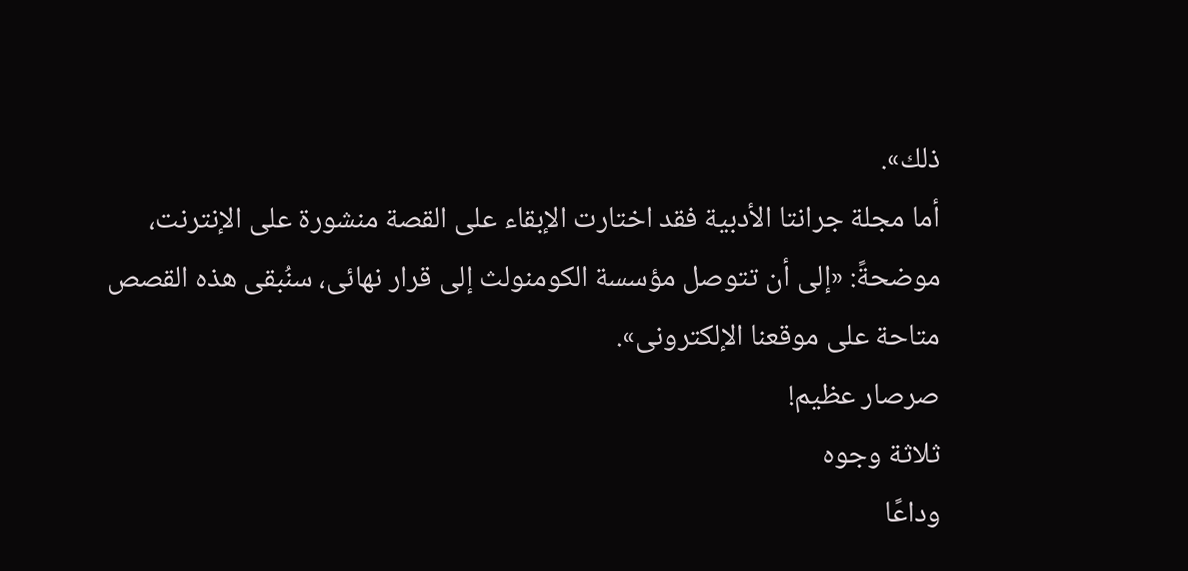ذلك».
أما مجلة جرانتا الأدبية فقد اختارت الإبقاء على القصة منشورة على الإنترنت، موضحةً: «إلى أن تتوصل مؤسسة الكومنولث إلى قرار نهائى، سنُبقى هذه القصص متاحة على موقعنا الإلكترونى».
صرصار عظيم!
ثلاثة وجوه
وداعًا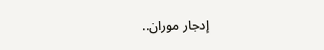إدجار موران..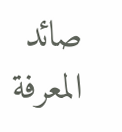صائد المعرفة